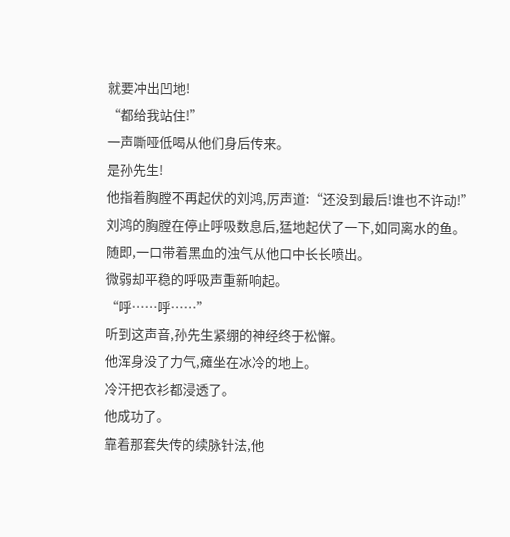就要冲出凹地!
“都给我站住!”
一声嘶哑低喝从他们身后传来。
是孙先生!
他指着胸膛不再起伏的刘鸿,厉声道:“还没到最后!谁也不许动!”
刘鸿的胸膛在停止呼吸数息后,猛地起伏了一下,如同离水的鱼。
随即,一口带着黑血的浊气从他口中长长喷出。
微弱却平稳的呼吸声重新响起。
“呼……呼……”
听到这声音,孙先生紧绷的神经终于松懈。
他浑身没了力气,瘫坐在冰冷的地上。
冷汗把衣衫都浸透了。
他成功了。
靠着那套失传的续脉针法,他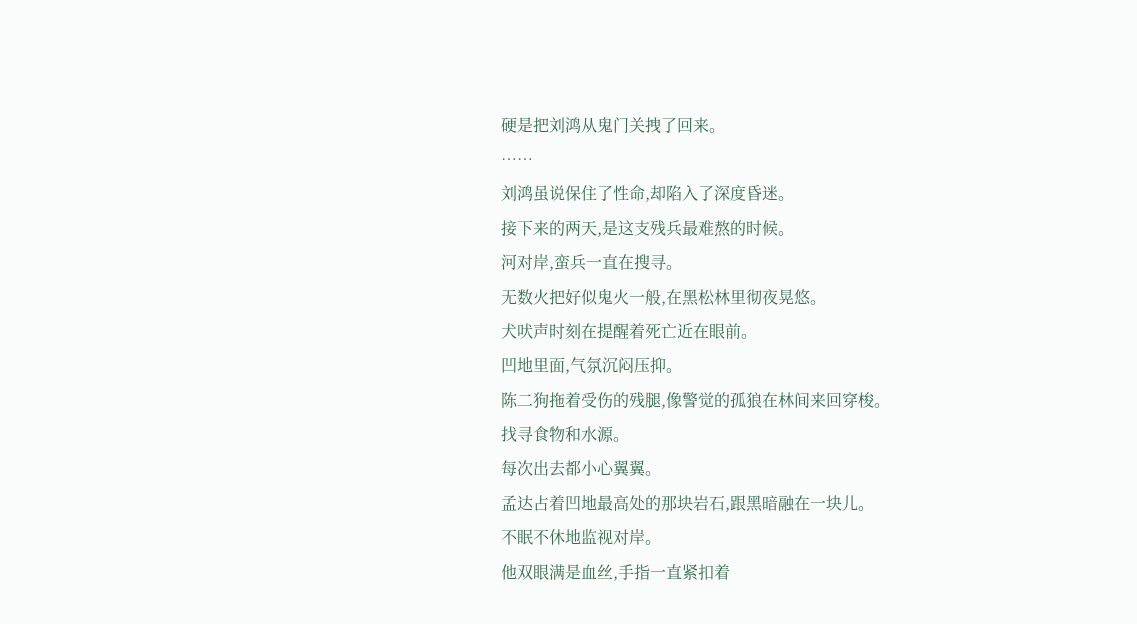硬是把刘鸿从鬼门关拽了回来。
……
刘鸿虽说保住了性命,却陷入了深度昏迷。
接下来的两天,是这支残兵最难熬的时候。
河对岸,蛮兵一直在搜寻。
无数火把好似鬼火一般,在黑松林里彻夜晃悠。
犬吠声时刻在提醒着死亡近在眼前。
凹地里面,气氛沉闷压抑。
陈二狗拖着受伤的残腿,像警觉的孤狼在林间来回穿梭。
找寻食物和水源。
每次出去都小心翼翼。
孟达占着凹地最高处的那块岩石,跟黑暗融在一块儿。
不眠不休地监视对岸。
他双眼满是血丝,手指一直紧扣着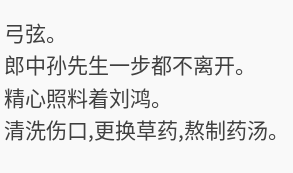弓弦。
郎中孙先生一步都不离开。
精心照料着刘鸿。
清洗伤口,更换草药,熬制药汤。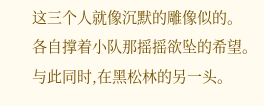这三个人就像沉默的雕像似的。
各自撑着小队那摇摇欲坠的希望。
与此同时,在黑松林的另一头。